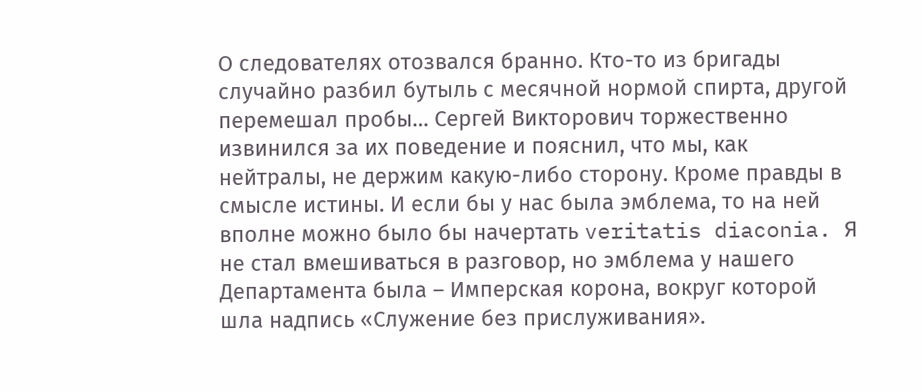О следователях отозвался бранно. Кто-то из бригады случайно разбил бутыль с месячной нормой спирта, другой перемешал пробы… Сергей Викторович торжественно извинился за их поведение и пояснил, что мы, как нейтралы, не держим какую-либо сторону. Кроме правды в смысле истины. И если бы у нас была эмблема, то на ней вполне можно было бы начертать veritatis diaconia. Я не стал вмешиваться в разговор, но эмблема у нашего Департамента была – Имперская корона, вокруг которой шла надпись «Служение без прислуживания».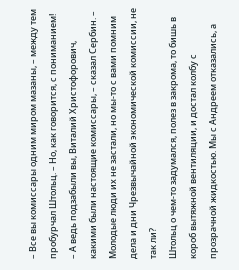– Все вы комиссары одним миром мазаны, – между тем пробурчал Штольц. – Но, как говорится, с пониманием!
– А ведь подзабыли вы, Виталий Христофорович, какими были настоящие комиссары, – сказал Сербин. – Молодые люди их не застали, но мы-то с вами помним дела и дни Чрезвычайной экономической комиссии, не так ли?
Штольц о чем-то задумался, полез в закрома, то бишь в короб вытяжной вентиляции, и достал колбу с прозрачной жидкостью. Мы с Андреем отказались, а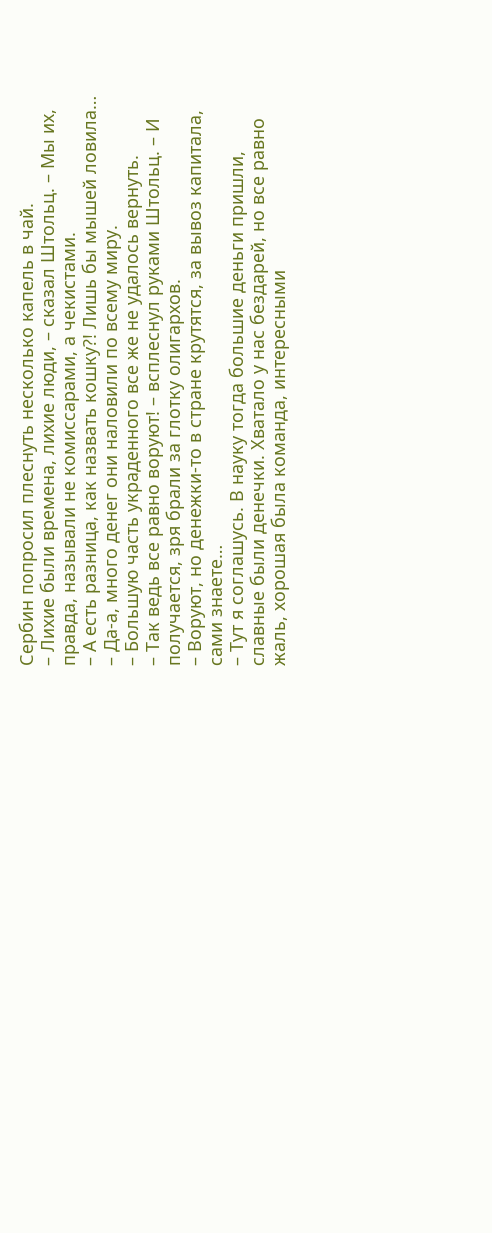Сербин попросил плеснуть несколько капель в чай.
– Лихие были времена, лихие люди, – сказал Штольц. – Мы их, правда, называли не комиссарами, а чекистами.
– А есть разница, как назвать кошку?! Лишь бы мышей ловила…
– Да-а, много денег они наловили по всему миру.
– Большую часть украденного все же не удалось вернуть.
– Так ведь все равно воруют! – всплеснул руками Штольц. – И получается, зря брали за глотку олигархов.
– Воруют, но денежки-то в стране крутятся, за вывоз капитала, сами знаете…
– Тут я соглашусь. В науку тогда большие деньги пришли, славные были денечки. Хватало у нас бездарей, но все равно жаль, хорошая была команда, интересными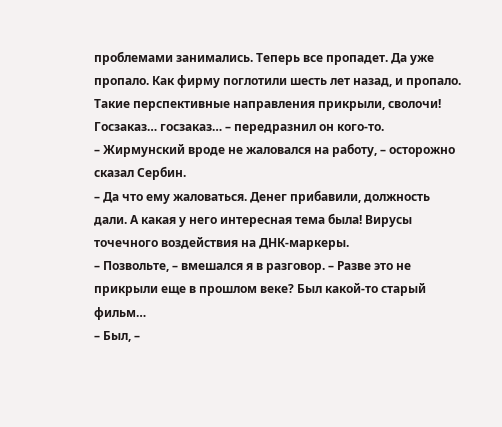проблемами занимались. Теперь все пропадет. Да уже пропало. Как фирму поглотили шесть лет назад, и пропало. Такие перспективные направления прикрыли, сволочи! Госзаказ… госзаказ… – передразнил он кого-то.
– Жирмунский вроде не жаловался на работу, – осторожно сказал Сербин.
– Да что ему жаловаться. Денег прибавили, должность дали. А какая у него интересная тема была! Вирусы точечного воздействия на ДНК-маркеры.
– Позвольте, – вмешался я в разговор. – Разве это не прикрыли еще в прошлом веке? Был какой-то старый фильм…
– Был, –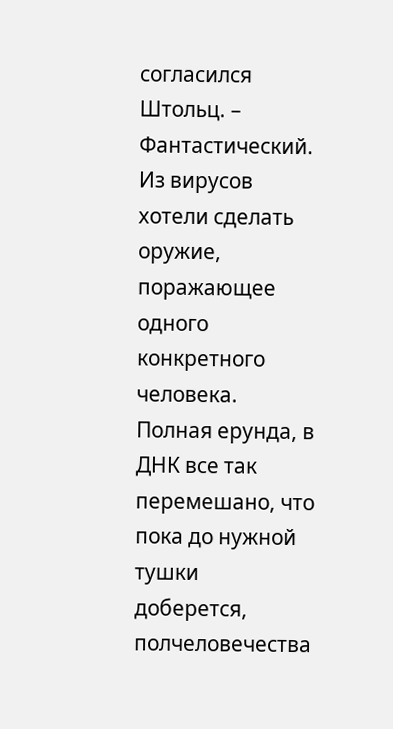согласился Штольц. – Фантастический. Из вирусов хотели сделать оружие, поражающее одного конкретного человека. Полная ерунда, в ДНК все так перемешано, что пока до нужной тушки доберется, полчеловечества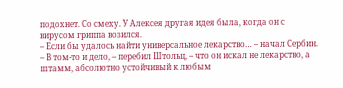подохнет. Со смеху. У Алексея другая идея была, когда он с вирусом гриппа возился.
– Если бы удалось найти универсальное лекарство… – начал Сербин.
– В том-то и дело, – перебил Штольц, – что он искал не лекарство, а штамм, абсолютно устойчивый к любым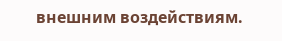внешним воздействиям.